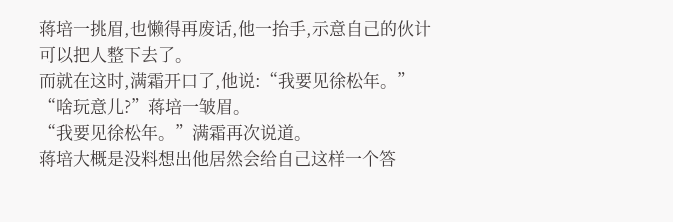蒋培一挑眉,也懒得再废话,他一抬手,示意自己的伙计可以把人整下去了。
而就在这时,满霜开口了,他说:“我要见徐松年。”
“啥玩意儿?”蒋培一皱眉。
“我要见徐松年。”满霜再次说道。
蒋培大概是没料想出他居然会给自己这样一个答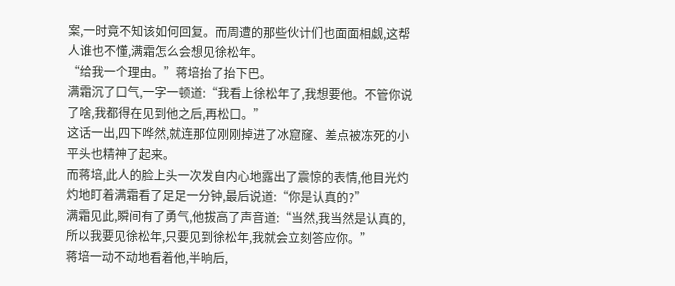案,一时竟不知该如何回复。而周遭的那些伙计们也面面相觑,这帮人谁也不懂,满霜怎么会想见徐松年。
“给我一个理由。”蒋培抬了抬下巴。
满霜沉了口气,一字一顿道:“我看上徐松年了,我想要他。不管你说了啥,我都得在见到他之后,再松口。”
这话一出,四下哗然,就连那位刚刚掉进了冰窟窿、差点被冻死的小平头也精神了起来。
而蒋培,此人的脸上头一次发自内心地露出了震惊的表情,他目光灼灼地盯着满霜看了足足一分钟,最后说道:“你是认真的?”
满霜见此,瞬间有了勇气,他拔高了声音道:“当然,我当然是认真的,所以我要见徐松年,只要见到徐松年,我就会立刻答应你。”
蒋培一动不动地看着他,半晌后,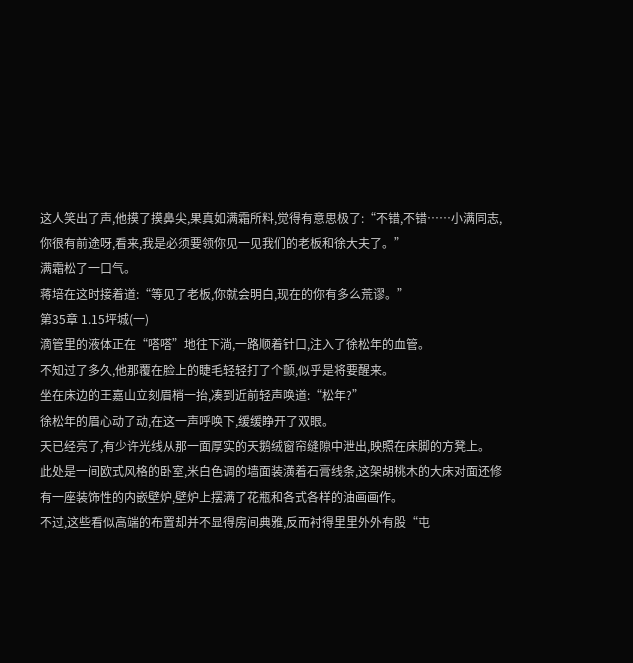这人笑出了声,他摸了摸鼻尖,果真如满霜所料,觉得有意思极了:“不错,不错……小满同志,你很有前途呀,看来,我是必须要领你见一见我们的老板和徐大夫了。”
满霜松了一口气。
蒋培在这时接着道:“等见了老板,你就会明白,现在的你有多么荒谬。”
第35章 1.15坪城(一)
滴管里的液体正在“嗒嗒”地往下淌,一路顺着针口,注入了徐松年的血管。
不知过了多久,他那覆在脸上的睫毛轻轻打了个颤,似乎是将要醒来。
坐在床边的王嘉山立刻眉梢一抬,凑到近前轻声唤道:“松年?”
徐松年的眉心动了动,在这一声呼唤下,缓缓睁开了双眼。
天已经亮了,有少许光线从那一面厚实的天鹅绒窗帘缝隙中泄出,映照在床脚的方凳上。
此处是一间欧式风格的卧室,米白色调的墙面装潢着石膏线条,这架胡桃木的大床对面还修有一座装饰性的内嵌壁炉,壁炉上摆满了花瓶和各式各样的油画画作。
不过,这些看似高端的布置却并不显得房间典雅,反而衬得里里外外有股“屯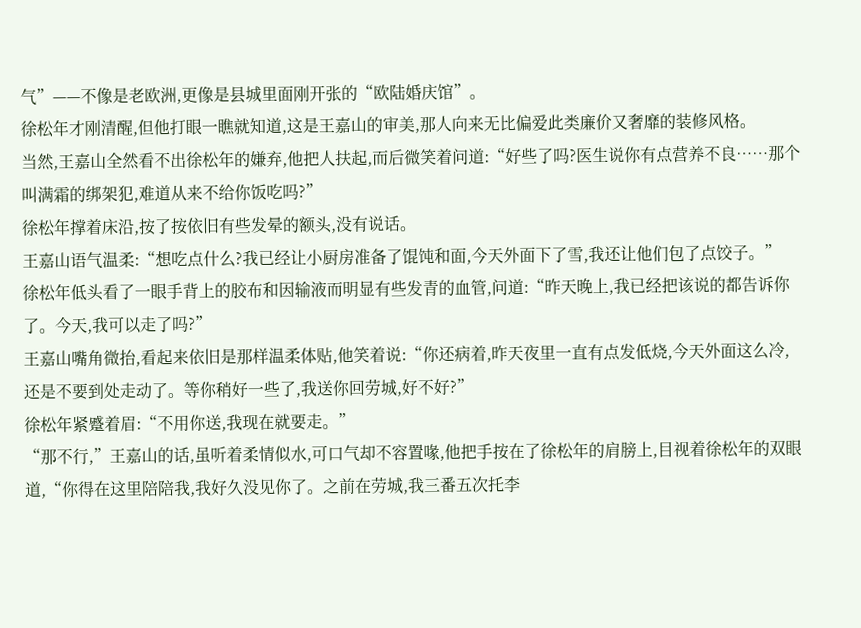气”——不像是老欧洲,更像是县城里面刚开张的“欧陆婚庆馆”。
徐松年才刚清醒,但他打眼一瞧就知道,这是王嘉山的审美,那人向来无比偏爱此类廉价又奢靡的装修风格。
当然,王嘉山全然看不出徐松年的嫌弃,他把人扶起,而后微笑着问道:“好些了吗?医生说你有点营养不良……那个叫满霜的绑架犯,难道从来不给你饭吃吗?”
徐松年撑着床沿,按了按依旧有些发晕的额头,没有说话。
王嘉山语气温柔:“想吃点什么?我已经让小厨房准备了馄饨和面,今天外面下了雪,我还让他们包了点饺子。”
徐松年低头看了一眼手背上的胶布和因输液而明显有些发青的血管,问道:“昨天晚上,我已经把该说的都告诉你了。今天,我可以走了吗?”
王嘉山嘴角微抬,看起来依旧是那样温柔体贴,他笑着说:“你还病着,昨天夜里一直有点发低烧,今天外面这么冷,还是不要到处走动了。等你稍好一些了,我送你回劳城,好不好?”
徐松年紧蹙着眉:“不用你送,我现在就要走。”
“那不行,”王嘉山的话,虽听着柔情似水,可口气却不容置喙,他把手按在了徐松年的肩膀上,目视着徐松年的双眼道,“你得在这里陪陪我,我好久没见你了。之前在劳城,我三番五次托李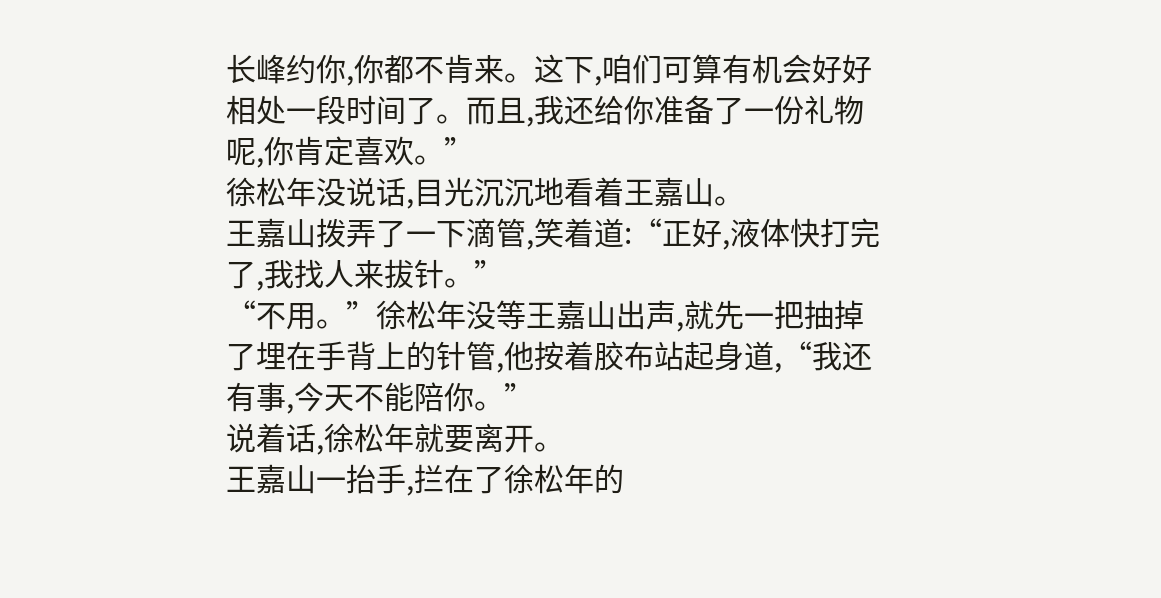长峰约你,你都不肯来。这下,咱们可算有机会好好相处一段时间了。而且,我还给你准备了一份礼物呢,你肯定喜欢。”
徐松年没说话,目光沉沉地看着王嘉山。
王嘉山拨弄了一下滴管,笑着道:“正好,液体快打完了,我找人来拔针。”
“不用。”徐松年没等王嘉山出声,就先一把抽掉了埋在手背上的针管,他按着胶布站起身道,“我还有事,今天不能陪你。”
说着话,徐松年就要离开。
王嘉山一抬手,拦在了徐松年的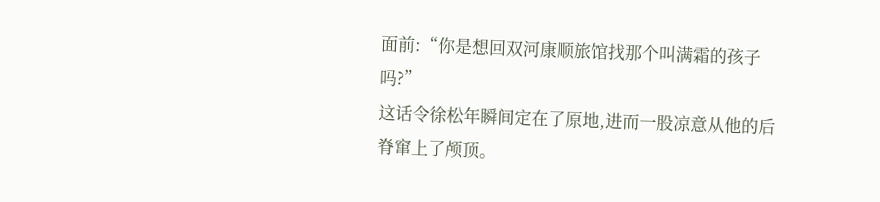面前:“你是想回双河康顺旅馆找那个叫满霜的孩子吗?”
这话令徐松年瞬间定在了原地,进而一股凉意从他的后脊窜上了颅顶。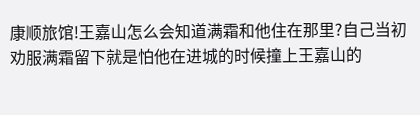康顺旅馆!王嘉山怎么会知道满霜和他住在那里?自己当初劝服满霜留下就是怕他在进城的时候撞上王嘉山的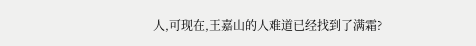人,可现在,王嘉山的人难道已经找到了满霜?